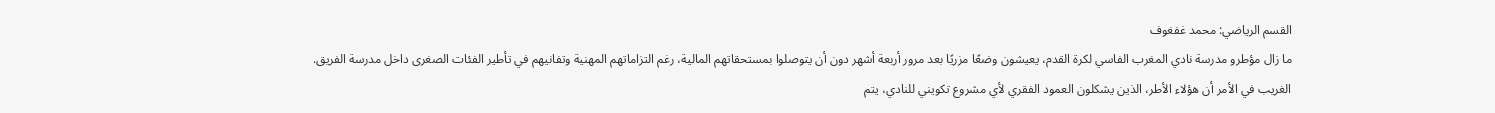القسم الرياضي: محمد غفغوف
ما زال مؤطرو مدرسة نادي المغرب الفاسي لكرة القدم، يعيشون وضعًا مزريًا بعد مرور أربعة أشهر دون أن يتوصلوا بمستحقاتهم المالية، رغم التزاماتهم المهنية وتفانيهم في تأطير الفئات الصغرى داخل مدرسة الفريق.
الغريب في الأمر أن هؤلاء الأطر، الذين يشكلون العمود الفقري لأي مشروع تكويني للنادي، يتم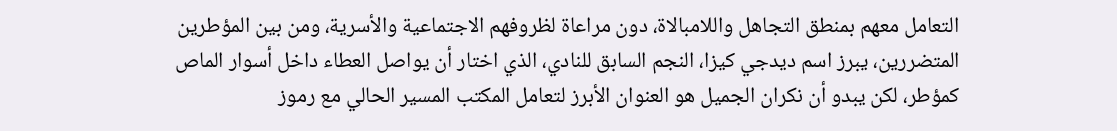التعامل معهم بمنطق التجاهل واللامبالاة، دون مراعاة لظروفهم الاجتماعية والأسرية، ومن بين المؤطرين المتضررين، يبرز اسم ديدجي كيزا، النجم السابق للنادي، الذي اختار أن يواصل العطاء داخل أسوار الماص كمؤطر، لكن يبدو أن نكران الجميل هو العنوان الأبرز لتعامل المكتب المسير الحالي مع رموز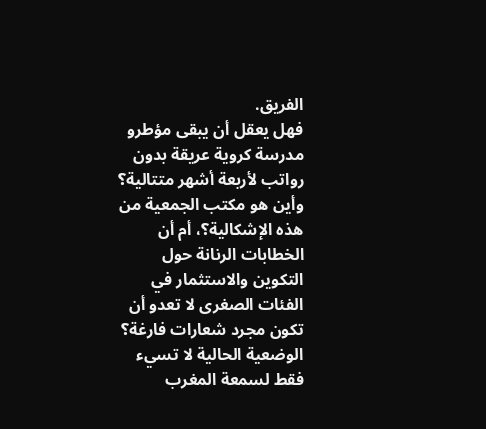الفريق.
فهل يعقل أن يبقى مؤطرو مدرسة كروية عريقة بدون رواتب لأربعة أشهر متتالية؟
وأين هو مكتب الجمعية من هذه الإشكالية؟، أم أن الخطابات الرنانة حول التكوين والاستثمار في الفئات الصغرى لا تعدو أن تكون مجرد شعارات فارغة؟
الوضعية الحالية لا تسيء فقط لسمعة المغرب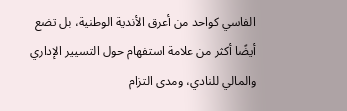الفاسي كواحد من أعرق الأندية الوطنية، بل تضع أيضًا أكثر من علامة استفهام حول التسيير الإداري والمالي للنادي، ومدى التزام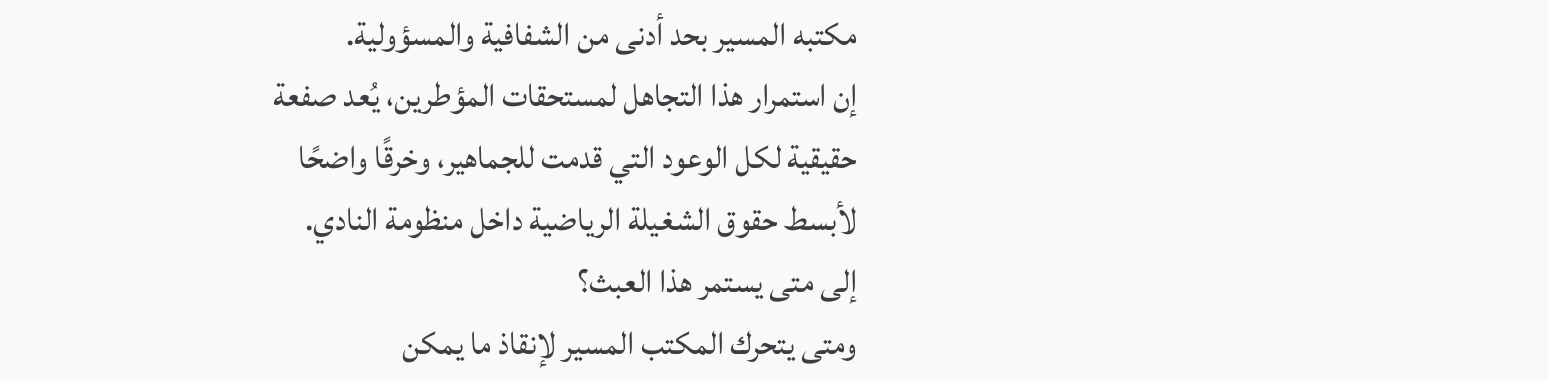مكتبه المسير بحد أدنى من الشفافية والمسؤولية.
إن استمرار هذا التجاهل لمستحقات المؤطرين، يُعد صفعة حقيقية لكل الوعود التي قدمت للجماهير، وخرقًا واضحًا لأبسط حقوق الشغيلة الرياضية داخل منظومة النادي.
إلى متى يستمر هذا العبث؟
ومتى يتحرك المكتب المسير لإنقاذ ما يمكن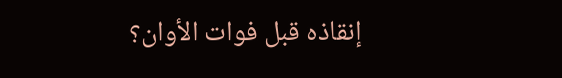إنقاذه قبل فوات الأوان؟